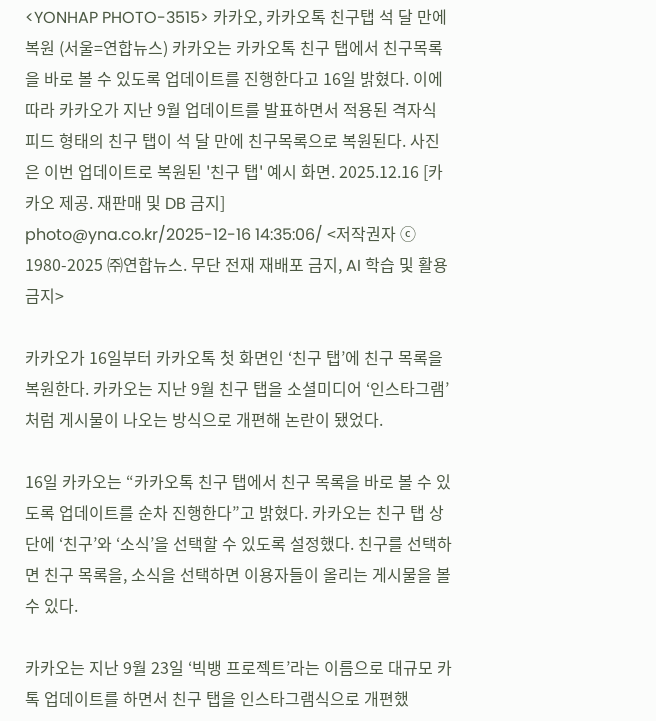<YONHAP PHOTO-3515> 카카오, 카카오톡 친구탭 석 달 만에 복원 (서울=연합뉴스) 카카오는 카카오톡 친구 탭에서 친구목록을 바로 볼 수 있도록 업데이트를 진행한다고 16일 밝혔다. 이에 따라 카카오가 지난 9월 업데이트를 발표하면서 적용된 격자식 피드 형태의 친구 탭이 석 달 만에 친구목록으로 복원된다. 사진은 이번 업데이트로 복원된 '친구 탭' 예시 화면. 2025.12.16 [카카오 제공. 재판매 및 DB 금지] photo@yna.co.kr/2025-12-16 14:35:06/ <저작권자 ⓒ 1980-2025 ㈜연합뉴스. 무단 전재 재배포 금지, AI 학습 및 활용 금지>

카카오가 16일부터 카카오톡 첫 화면인 ‘친구 탭’에 친구 목록을 복원한다. 카카오는 지난 9월 친구 탭을 소셜미디어 ‘인스타그램’처럼 게시물이 나오는 방식으로 개편해 논란이 됐었다.

16일 카카오는 “카카오톡 친구 탭에서 친구 목록을 바로 볼 수 있도록 업데이트를 순차 진행한다”고 밝혔다. 카카오는 친구 탭 상단에 ‘친구’와 ‘소식’을 선택할 수 있도록 설정했다. 친구를 선택하면 친구 목록을, 소식을 선택하면 이용자들이 올리는 게시물을 볼 수 있다.

카카오는 지난 9월 23일 ‘빅뱅 프로젝트’라는 이름으로 대규모 카톡 업데이트를 하면서 친구 탭을 인스타그램식으로 개편했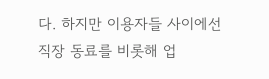다. 하지만 이용자들 사이에선 직장 동료를 비롯해 업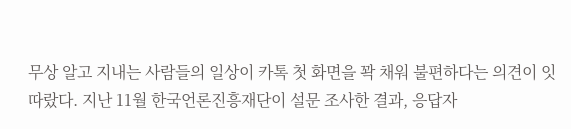무상 알고 지내는 사람들의 일상이 카톡 첫 화면을 꽉 채워 불편하다는 의견이 잇따랐다. 지난 11월 한국언론진흥재단이 설문 조사한 결과, 응답자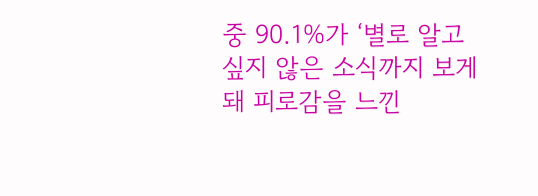중 90.1%가 ‘별로 알고 싶지 않은 소식까지 보게 돼 피로감을 느낀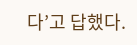다’고 답했다.